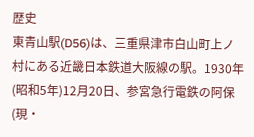歴史
東青山駅(D56)は、三重県津市白山町上ノ村にある近畿日本鉄道大阪線の駅。1930年(昭和5年)12月20日、参宮急行電鉄の阿保(現・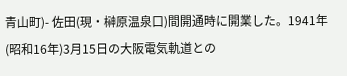青山町)- 佐田(現・榊原温泉口)間開通時に開業した。1941年(昭和16年)3月15日の大阪電気軌道との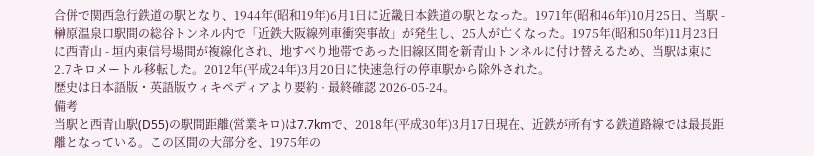合併で関西急行鉄道の駅となり、1944年(昭和19年)6月1日に近畿日本鉄道の駅となった。1971年(昭和46年)10月25日、当駅 - 榊原温泉口駅間の総谷トンネル内で「近鉄大阪線列車衝突事故」が発生し、25人が亡くなった。1975年(昭和50年)11月23日に西青山 - 垣内東信号場間が複線化され、地すべり地帯であった旧線区間を新青山トンネルに付け替えるため、当駅は東に2.7キロメートル移転した。2012年(平成24年)3月20日に快速急行の停車駅から除外された。
歴史は日本語版・英語版ウィキペディアより要約 · 最終確認 2026-05-24。
備考
当駅と西青山駅(D55)の駅間距離(営業キロ)は7.7kmで、2018年(平成30年)3月17日現在、近鉄が所有する鉄道路線では最長距離となっている。この区間の大部分を、1975年の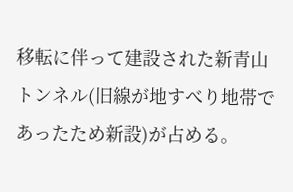移転に伴って建設された新青山トンネル(旧線が地すべり地帯であったため新設)が占める。